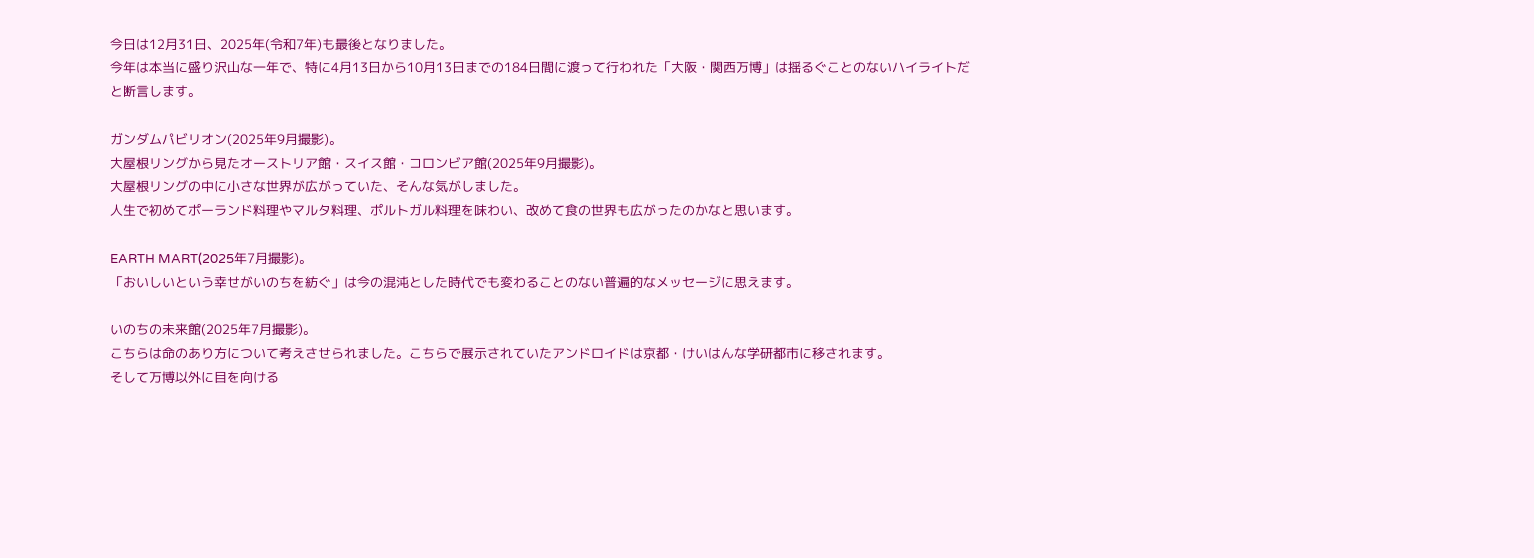今日は12月31日、2025年(令和7年)も最後となりました。
今年は本当に盛り沢山な一年で、特に4月13日から10月13日までの184日間に渡って行われた「大阪・関西万博」は揺るぐことのないハイライトだと断言します。

ガンダムパビリオン(2025年9月撮影)。
大屋根リングから見たオーストリア館・スイス館・コロンビア館(2025年9月撮影)。
大屋根リングの中に小さな世界が広がっていた、そんな気がしました。
人生で初めてポーランド料理やマルタ料理、ポルトガル料理を味わい、改めて食の世界も広がったのかなと思います。

EARTH MART(2025年7月撮影)。
「おいしいという幸せがいのちを紡ぐ」は今の混沌とした時代でも変わることのない普遍的なメッセージに思えます。

いのちの未来館(2025年7月撮影)。
こちらは命のあり方について考えさせられました。こちらで展示されていたアンドロイドは京都・けいはんな学研都市に移されます。
そして万博以外に目を向ける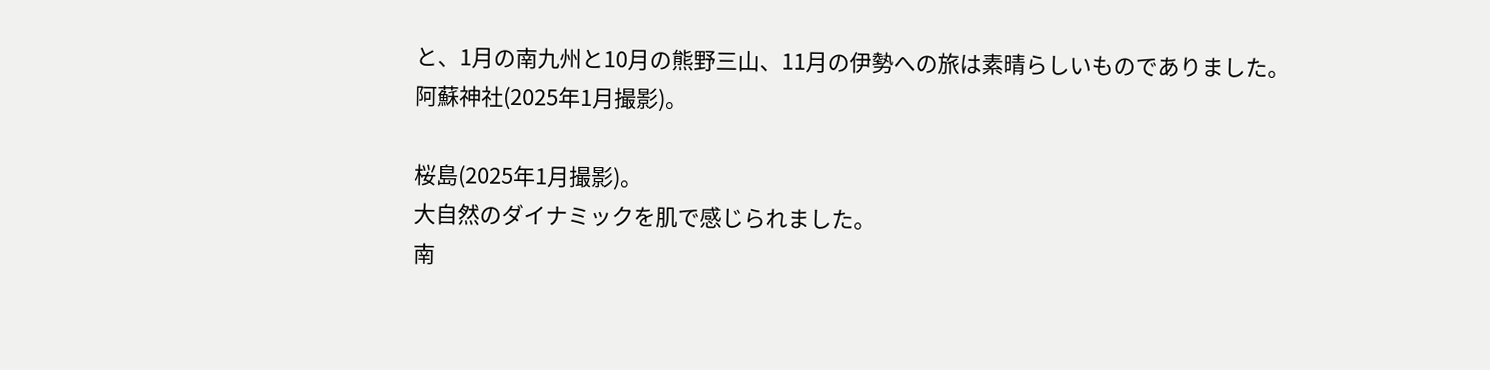と、1月の南九州と10月の熊野三山、11月の伊勢への旅は素晴らしいものでありました。
阿蘇神社(2025年1月撮影)。

桜島(2025年1月撮影)。
大自然のダイナミックを肌で感じられました。
南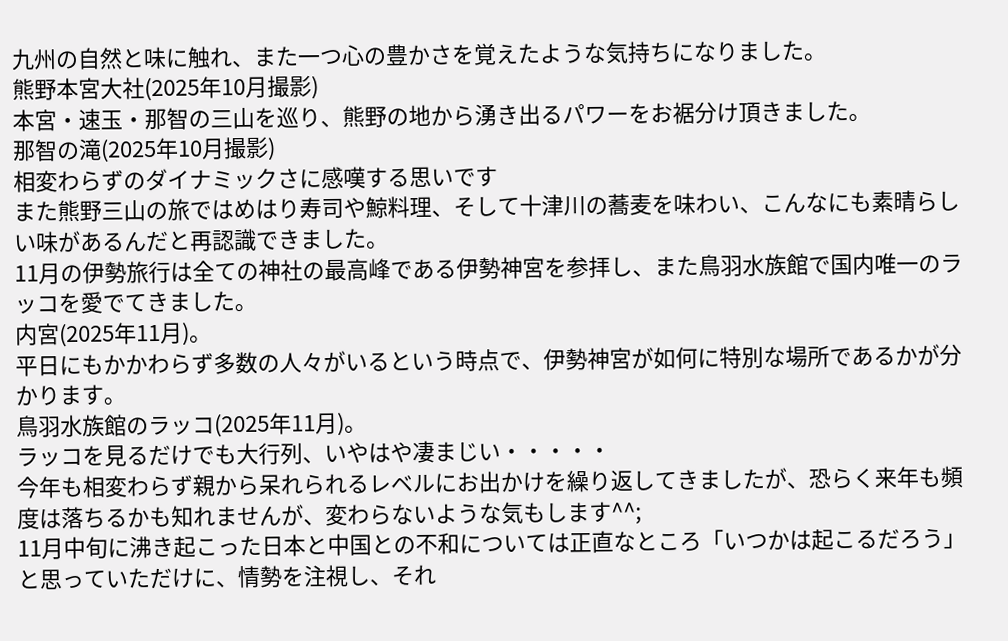九州の自然と味に触れ、また一つ心の豊かさを覚えたような気持ちになりました。
熊野本宮大社(2025年10月撮影)
本宮・速玉・那智の三山を巡り、熊野の地から湧き出るパワーをお裾分け頂きました。
那智の滝(2025年10月撮影)
相変わらずのダイナミックさに感嘆する思いです
また熊野三山の旅ではめはり寿司や鯨料理、そして十津川の蕎麦を味わい、こんなにも素晴らしい味があるんだと再認識できました。
11月の伊勢旅行は全ての神社の最高峰である伊勢神宮を参拝し、また鳥羽水族館で国内唯一のラッコを愛でてきました。
内宮(2025年11月)。
平日にもかかわらず多数の人々がいるという時点で、伊勢神宮が如何に特別な場所であるかが分かります。
鳥羽水族館のラッコ(2025年11月)。
ラッコを見るだけでも大行列、いやはや凄まじい・・・・・
今年も相変わらず親から呆れられるレベルにお出かけを繰り返してきましたが、恐らく来年も頻度は落ちるかも知れませんが、変わらないような気もします^^;
11月中旬に沸き起こった日本と中国との不和については正直なところ「いつかは起こるだろう」と思っていただけに、情勢を注視し、それ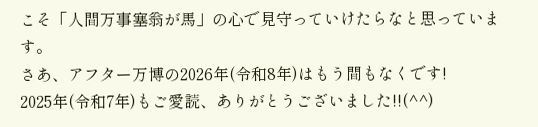こそ「人間万事塞翁が馬」の心で見守っていけたらなと思っています。
さあ、アフター万博の2026年(令和8年)はもう間もなくです!
2025年(令和7年)もご愛読、ありがとうございました!!(^^)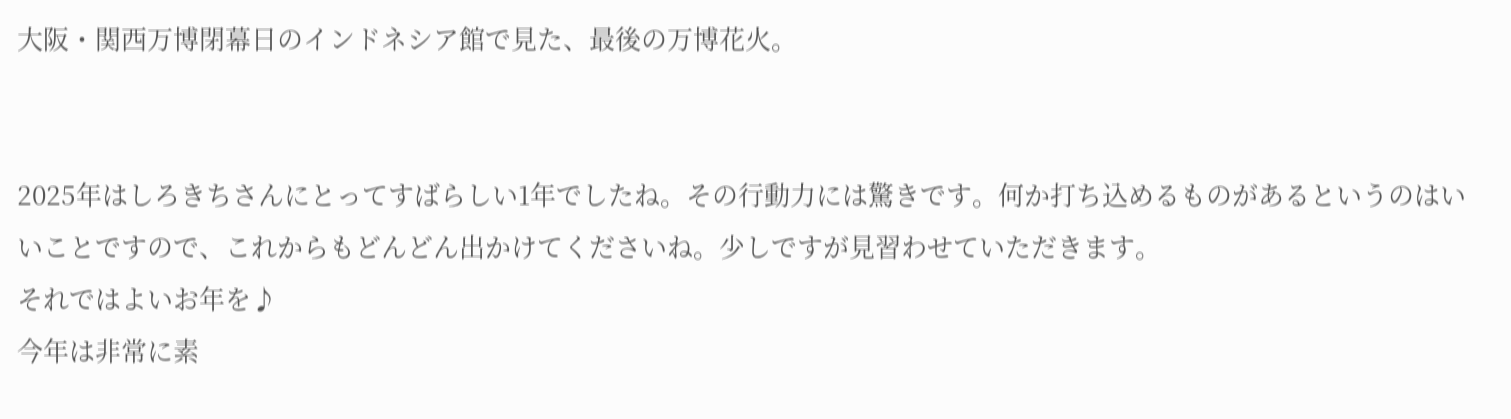大阪・関西万博閉幕日のインドネシア館で見た、最後の万博花火。


2025年はしろきちさんにとってすばらしい1年でしたね。その行動力には驚きです。何か打ち込めるものがあるというのはいいことですので、これからもどんどん出かけてくださいね。少しですが見習わせていただきます。
それではよいお年を♪
今年は非常に素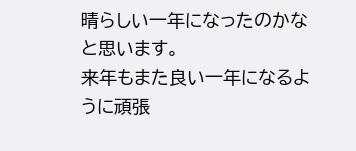晴らしい一年になったのかなと思います。
来年もまた良い一年になるように頑張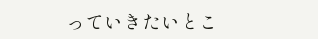っていきたいとこ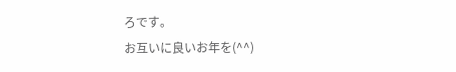ろです。
お互いに良いお年を(^^)